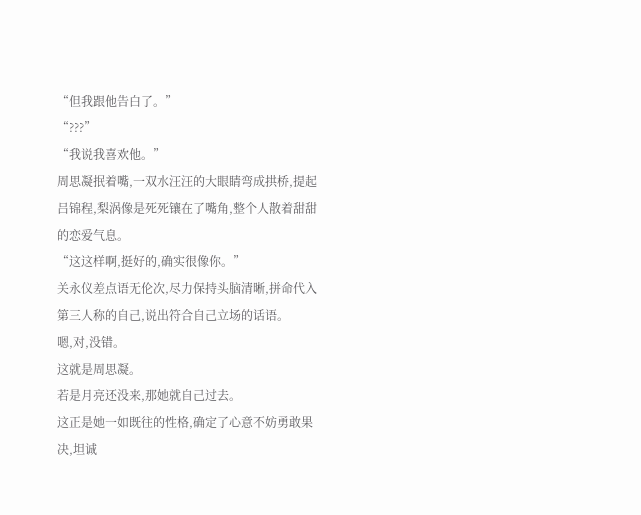“但我跟他告白了。”
“???”
“我说我喜欢他。”
周思凝抿着嘴,一双水汪汪的大眼睛弯成拱桥,提起吕锦程,梨涡像是死死镶在了嘴角,整个人散着甜甜的恋爱气息。
“这这样啊,挺好的,确实很像你。”
关永仪差点语无伦次,尽力保持头脑清晰,拼命代入第三人称的自己,说出符合自己立场的话语。
嗯,对,没错。
这就是周思凝。
若是月亮还没来,那她就自己过去。
这正是她一如既往的性格,确定了心意不妨勇敢果决,坦诚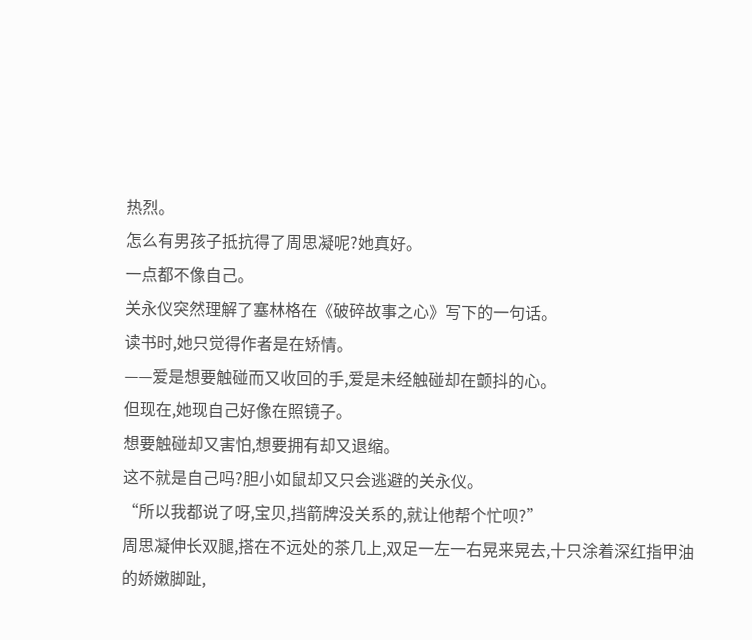热烈。
怎么有男孩子抵抗得了周思凝呢?她真好。
一点都不像自己。
关永仪突然理解了塞林格在《破碎故事之心》写下的一句话。
读书时,她只觉得作者是在矫情。
——爱是想要触碰而又收回的手,爱是未经触碰却在颤抖的心。
但现在,她现自己好像在照镜子。
想要触碰却又害怕,想要拥有却又退缩。
这不就是自己吗?胆小如鼠却又只会逃避的关永仪。
“所以我都说了呀,宝贝,挡箭牌没关系的,就让他帮个忙呗?”
周思凝伸长双腿,搭在不远处的茶几上,双足一左一右晃来晃去,十只涂着深红指甲油的娇嫩脚趾,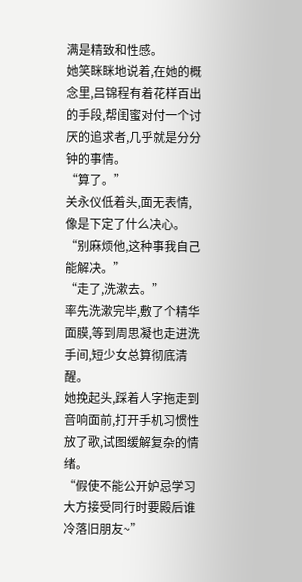满是精致和性感。
她笑眯眯地说着,在她的概念里,吕锦程有着花样百出的手段,帮闺蜜对付一个讨厌的追求者,几乎就是分分钟的事情。
“算了。”
关永仪低着头,面无表情,像是下定了什么决心。
“别麻烦他,这种事我自己能解决。”
“走了,洗漱去。”
率先洗漱完毕,敷了个精华面膜,等到周思凝也走进洗手间,短少女总算彻底清醒。
她挽起头,踩着人字拖走到音响面前,打开手机习惯性放了歌,试图缓解复杂的情绪。
“假使不能公开妒忌学习大方接受同行时要殿后谁冷落旧朋友~”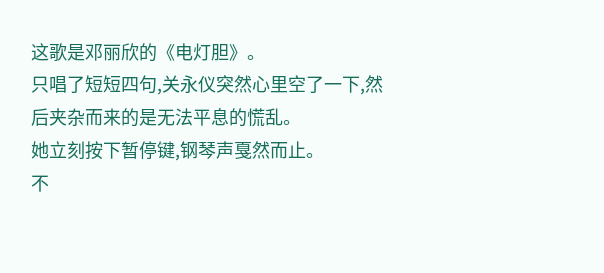这歌是邓丽欣的《电灯胆》。
只唱了短短四句,关永仪突然心里空了一下,然后夹杂而来的是无法平息的慌乱。
她立刻按下暂停键,钢琴声戛然而止。
不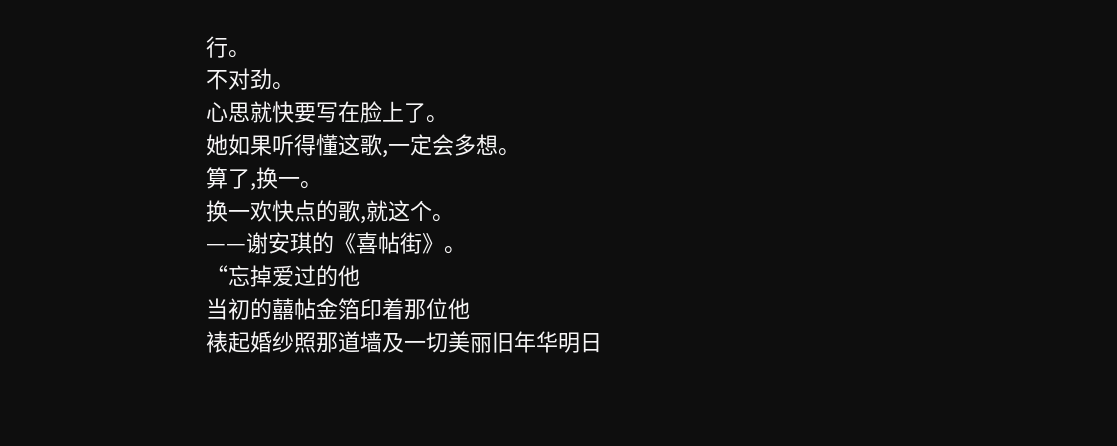行。
不对劲。
心思就快要写在脸上了。
她如果听得懂这歌,一定会多想。
算了,换一。
换一欢快点的歌,就这个。
——谢安琪的《喜帖街》。
“忘掉爱过的他
当初的囍帖金箔印着那位他
裱起婚纱照那道墙及一切美丽旧年华明日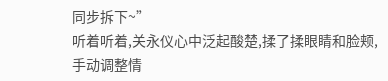同步拆下~”
听着听着,关永仪心中泛起酸楚,揉了揉眼睛和脸颊,手动调整情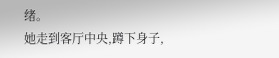绪。
她走到客厅中央,蹲下身子,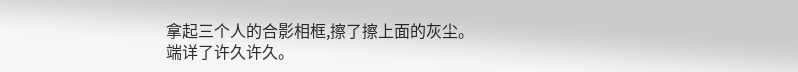拿起三个人的合影相框,擦了擦上面的灰尘。
端详了许久许久。